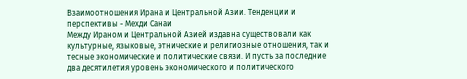Взаимоотношения Ирана и Центральной Азии. Тенденции и перспективы - Мехди Санаи
Между Ираном и Центральной Азией издавна существовали как культурные, языковые, этнические и религиозные отношения, так и тесные экономические и политические связи. И пусть за последние два десятилетия уровень экономического и политического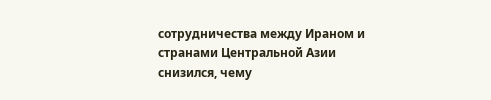сотрудничества между Ираном и странами Центральной Азии снизился, чему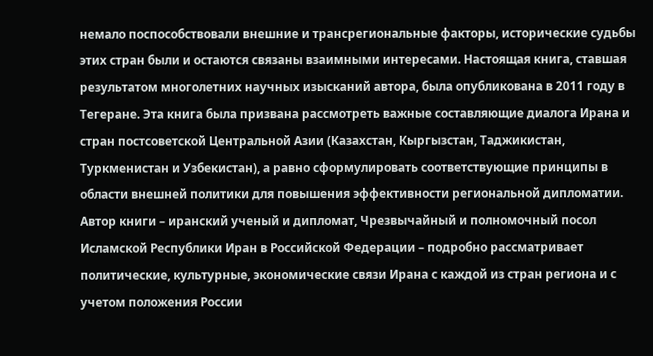немало поспособствовали внешние и трансрегиональные факторы, исторические судьбы этих стран были и остаются связаны взаимными интересами. Настоящая книга, ставшая результатом многолетних научных изысканий автора, была опубликована в 2011 году в Тегеране. Эта книга была призвана рассмотреть важные составляющие диалога Ирана и стран постсоветской Центральной Азии (Казахстан, Кыргызстан, Таджикистан, Туркменистан и Узбекистан), а равно сформулировать соответствующие принципы в области внешней политики для повышения эффективности региональной дипломатии. Автор книги – иранский ученый и дипломат, Чрезвычайный и полномочный посол Исламской Республики Иран в Российской Федерации – подробно рассматривает политические, культурные, экономические связи Ирана с каждой из стран региона и с учетом положения России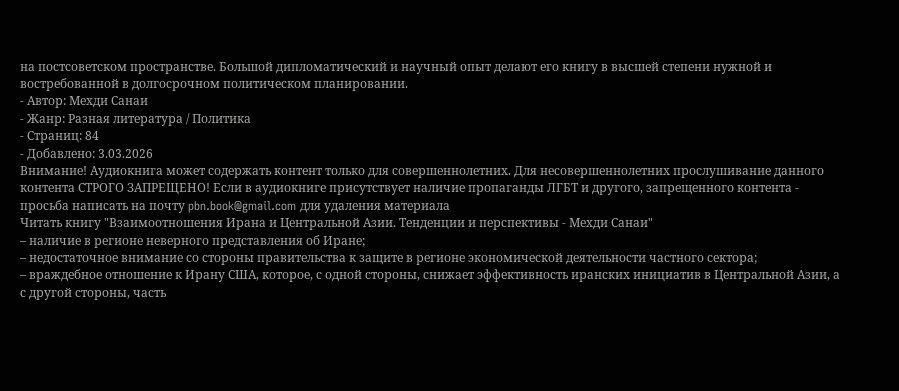на постсоветском пространстве. Большой дипломатический и научный опыт делают его книгу в высшей степени нужной и востребованной в долгосрочном политическом планировании.
- Автор: Мехди Санаи
- Жанр: Разная литература / Политика
- Страниц: 84
- Добавлено: 3.03.2026
Внимание! Аудиокнига может содержать контент только для совершеннолетних. Для несовершеннолетних прослушивание данного контента СТРОГО ЗАПРЕЩЕНО! Если в аудиокниге присутствует наличие пропаганды ЛГБТ и другого, запрещенного контента - просьба написать на почту pbn.book@gmail.com для удаления материала
Читать книгу "Взаимоотношения Ирана и Центральной Азии. Тенденции и перспективы - Мехди Санаи"
– наличие в регионе неверного представления об Иране;
– недостаточное внимание со стороны правительства к защите в регионе экономической деятельности частного сектора;
– враждебное отношение к Ирану США, которое, с одной стороны, снижает эффективность иранских инициатив в Центральной Азии, а с другой стороны, часть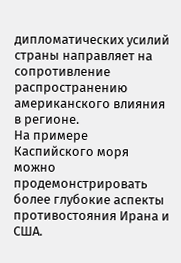дипломатических усилий страны направляет на сопротивление распространению американского влияния в регионе.
На примере Каспийского моря можно продемонстрировать более глубокие аспекты противостояния Ирана и США.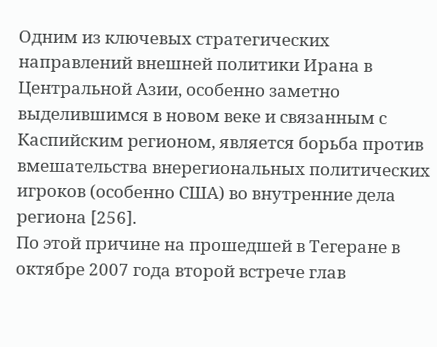Одним из ключевых стратегических направлений внешней политики Ирана в Центральной Азии, особенно заметно выделившимся в новом веке и связанным с Каспийским регионом, является борьба против вмешательства внерегиональных политических игроков (особенно США) во внутренние дела региона [256].
По этой причине на прошедшей в Тегеране в октябре 2007 года второй встрече глав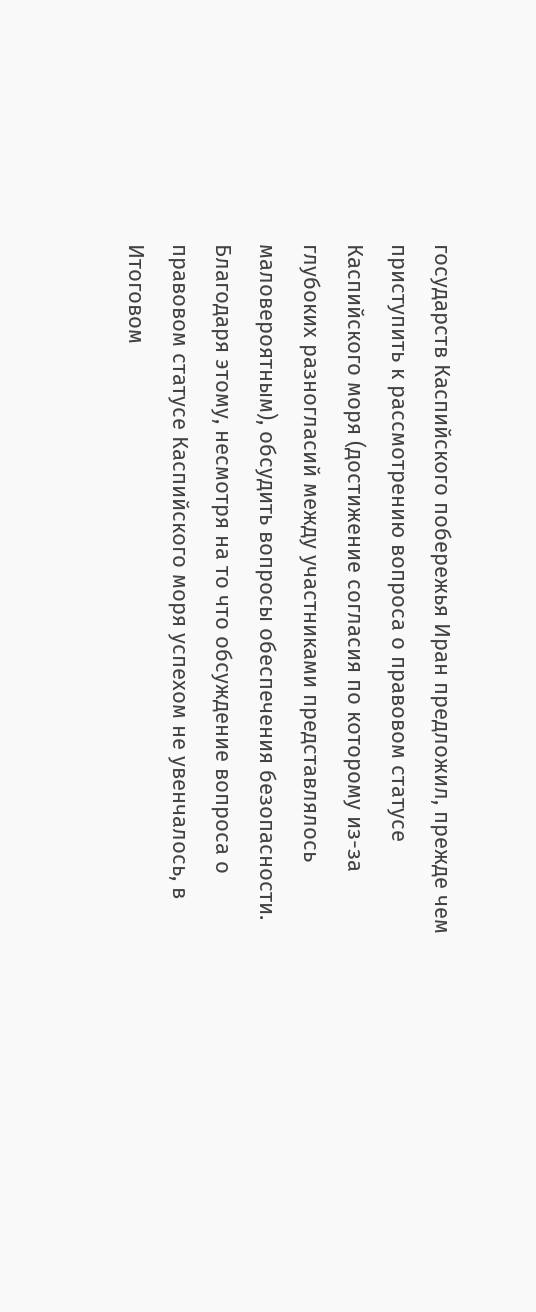государств Каспийского побережья Иран предложил, прежде чем приступить к рассмотрению вопроса о правовом статусе Каспийского моря (достижение согласия по которому из-за глубоких разногласий между участниками представлялось маловероятным), обсудить вопросы обеспечения безопасности. Благодаря этому, несмотря на то что обсуждение вопроса о правовом статусе Каспийского моря успехом не увенчалось, в Итоговом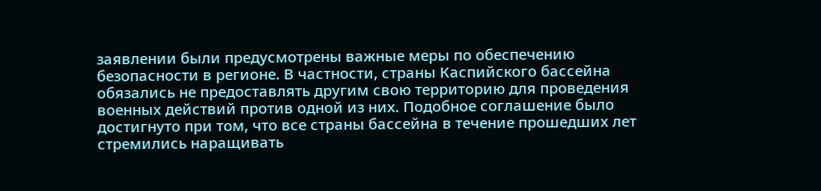заявлении были предусмотрены важные меры по обеспечению безопасности в регионе. В частности, страны Каспийского бассейна обязались не предоставлять другим свою территорию для проведения военных действий против одной из них. Подобное соглашение было достигнуто при том, что все страны бассейна в течение прошедших лет стремились наращивать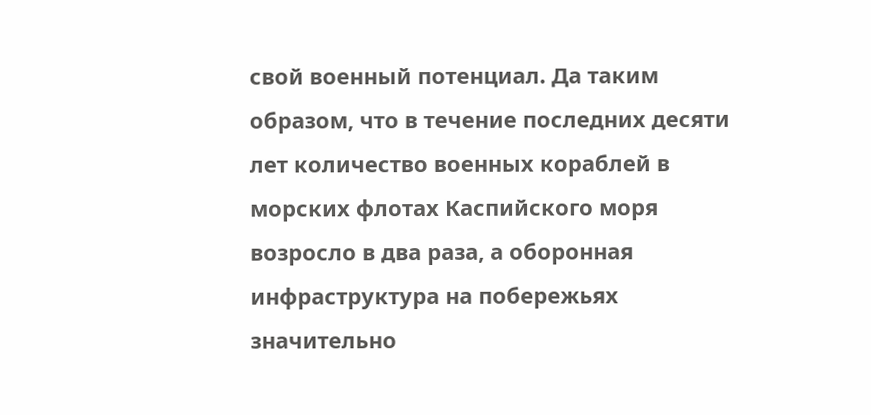свой военный потенциал. Да таким образом, что в течение последних десяти лет количество военных кораблей в морских флотах Каспийского моря возросло в два раза, а оборонная инфраструктура на побережьях значительно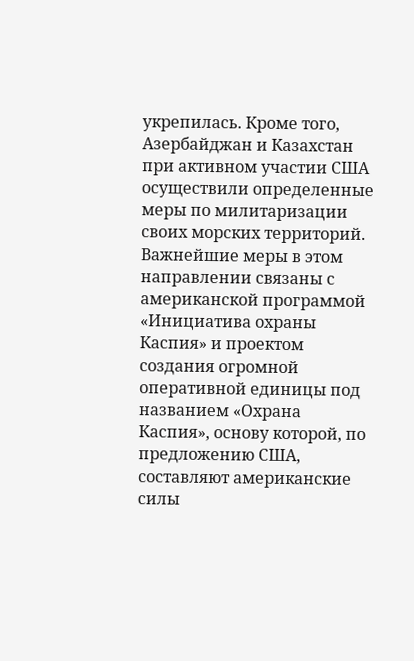укрепилась. Кроме того, Азербайджан и Казахстан при активном участии США осуществили определенные меры по милитаризации своих морских территорий. Важнейшие меры в этом направлении связаны с американской программой «Инициатива охраны Каспия» и проектом создания огромной оперативной единицы под названием «Охрана Каспия», основу которой, по предложению США, составляют американские силы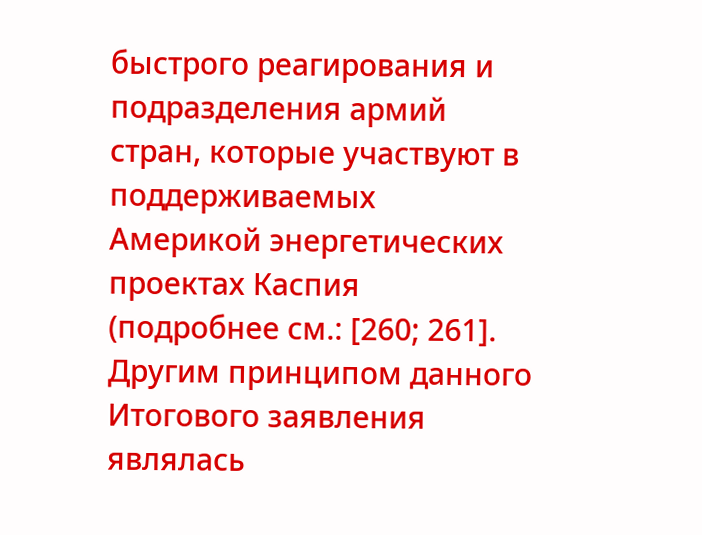быстрого реагирования и подразделения армий стран, которые участвуют в поддерживаемых Америкой энергетических проектах Каспия (подробнее см.: [260; 261].
Другим принципом данного Итогового заявления являлась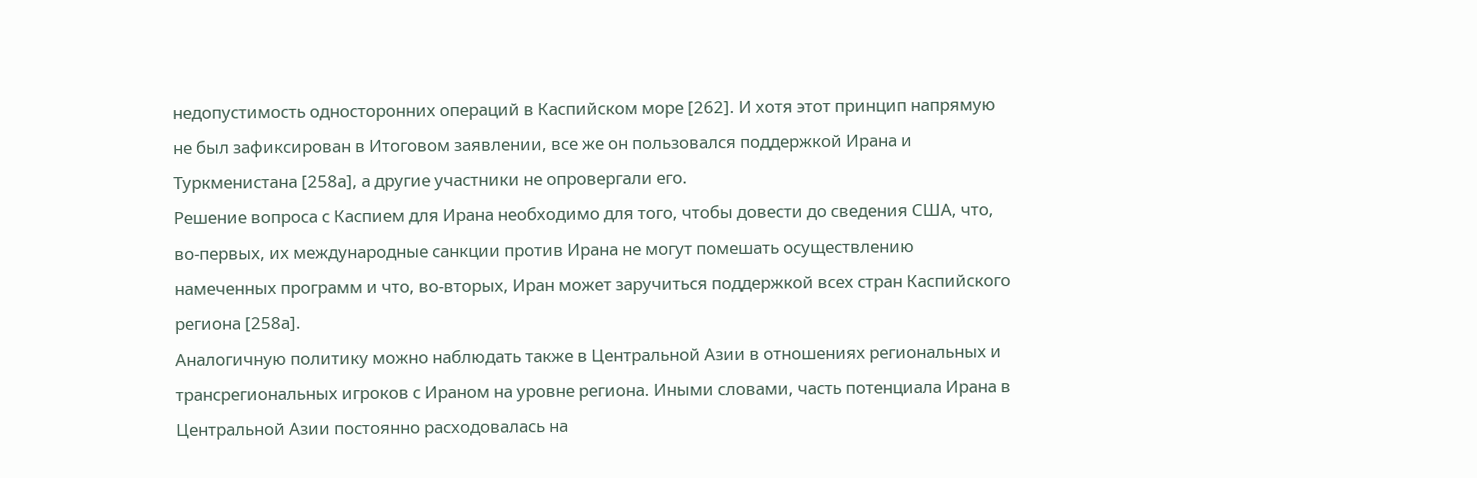недопустимость односторонних операций в Каспийском море [262]. И хотя этот принцип напрямую не был зафиксирован в Итоговом заявлении, все же он пользовался поддержкой Ирана и Туркменистана [258а], а другие участники не опровергали его.
Решение вопроса с Каспием для Ирана необходимо для того, чтобы довести до сведения США, что, во-первых, их международные санкции против Ирана не могут помешать осуществлению намеченных программ и что, во-вторых, Иран может заручиться поддержкой всех стран Каспийского региона [258а].
Аналогичную политику можно наблюдать также в Центральной Азии в отношениях региональных и трансрегиональных игроков с Ираном на уровне региона. Иными словами, часть потенциала Ирана в Центральной Азии постоянно расходовалась на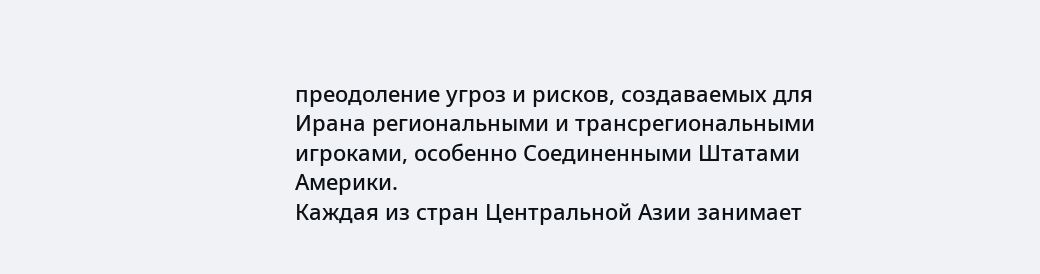преодоление угроз и рисков, создаваемых для Ирана региональными и трансрегиональными игроками, особенно Соединенными Штатами Америки.
Каждая из стран Центральной Азии занимает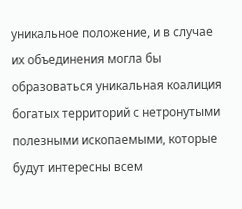уникальное положение, и в случае их объединения могла бы образоваться уникальная коалиция богатых территорий с нетронутыми полезными ископаемыми, которые будут интересны всем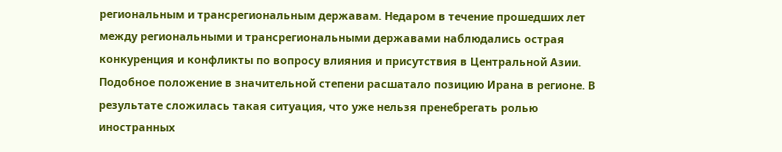региональным и трансрегиональным державам. Недаром в течение прошедших лет между региональными и трансрегиональными державами наблюдались острая конкуренция и конфликты по вопросу влияния и присутствия в Центральной Азии. Подобное положение в значительной степени расшатало позицию Ирана в регионе. В результате сложилась такая ситуация, что уже нельзя пренебрегать ролью иностранных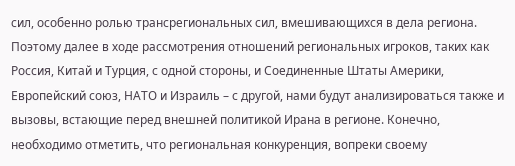сил, особенно ролью трансрегиональных сил, вмешивающихся в дела региона. Поэтому далее в ходе рассмотрения отношений региональных игроков, таких как Россия, Китай и Турция, с одной стороны, и Соединенные Штаты Америки, Европейский союз, НАТО и Израиль – с другой, нами будут анализироваться также и вызовы, встающие перед внешней политикой Ирана в регионе. Конечно, необходимо отметить, что региональная конкуренция, вопреки своему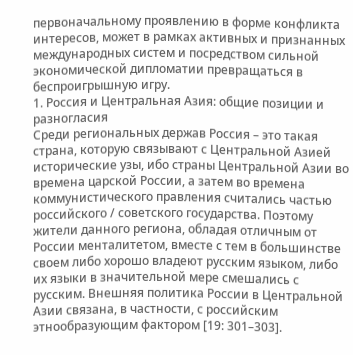первоначальному проявлению в форме конфликта интересов, может в рамках активных и признанных международных систем и посредством сильной экономической дипломатии превращаться в беспроигрышную игру.
1. Россия и Центральная Азия: общие позиции и разногласия
Среди региональных держав Россия – это такая страна, которую связывают с Центральной Азией исторические узы, ибо страны Центральной Азии во времена царской России, а затем во времена коммунистического правления считались частью российского / советского государства. Поэтому жители данного региона, обладая отличным от России менталитетом, вместе с тем в большинстве своем либо хорошо владеют русским языком, либо их языки в значительной мере смешались с русским. Внешняя политика России в Центральной Азии связана, в частности, с российским этнообразующим фактором [19: 301–303].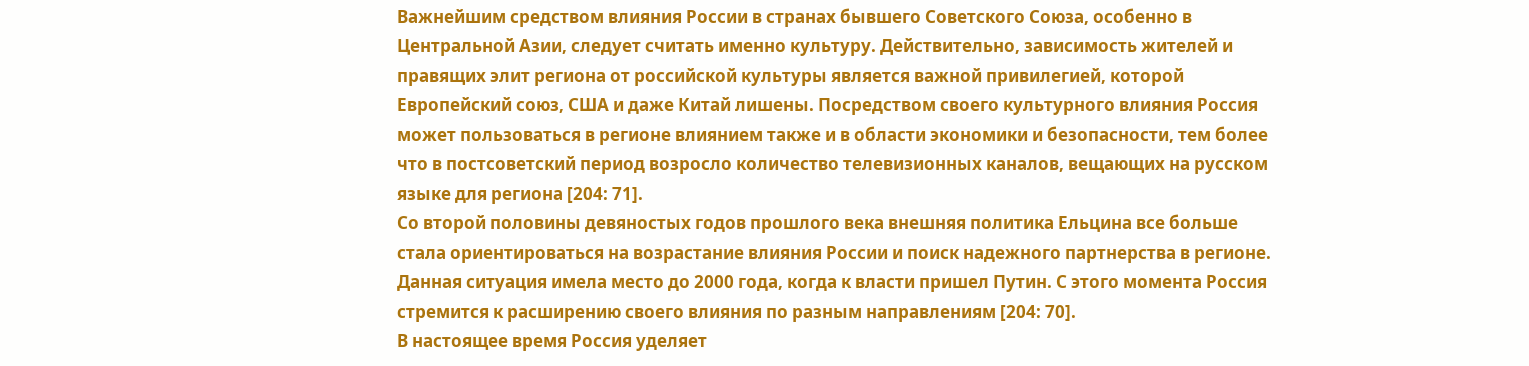Важнейшим средством влияния России в странах бывшего Советского Союза, особенно в Центральной Азии, следует считать именно культуру. Действительно, зависимость жителей и правящих элит региона от российской культуры является важной привилегией, которой Европейский союз, США и даже Китай лишены. Посредством своего культурного влияния Россия может пользоваться в регионе влиянием также и в области экономики и безопасности, тем более что в постсоветский период возросло количество телевизионных каналов, вещающих на русском языке для региона [204: 71].
Со второй половины девяностых годов прошлого века внешняя политика Ельцина все больше стала ориентироваться на возрастание влияния России и поиск надежного партнерства в регионе. Данная ситуация имела место до 2000 года, когда к власти пришел Путин. С этого момента Россия стремится к расширению своего влияния по разным направлениям [204: 70].
В настоящее время Россия уделяет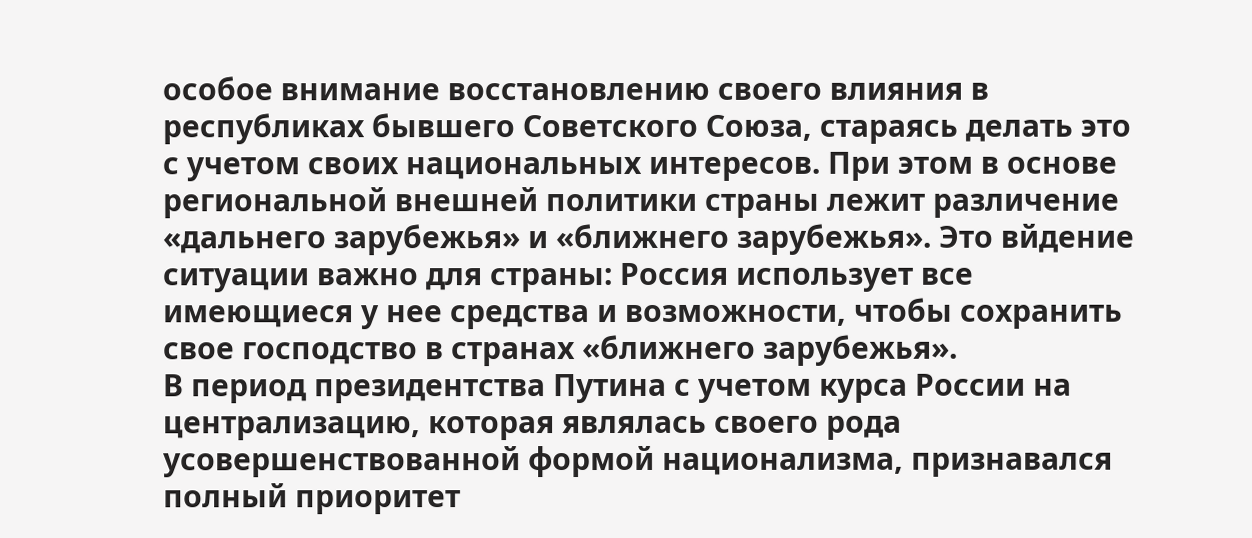особое внимание восстановлению своего влияния в республиках бывшего Советского Союза, стараясь делать это с учетом своих национальных интересов. При этом в основе региональной внешней политики страны лежит различение «дальнего зарубежья» и «ближнего зарубежья». Это вйдение ситуации важно для страны: Россия использует все имеющиеся у нее средства и возможности, чтобы сохранить свое господство в странах «ближнего зарубежья».
В период президентства Путина с учетом курса России на централизацию, которая являлась своего рода усовершенствованной формой национализма, признавался полный приоритет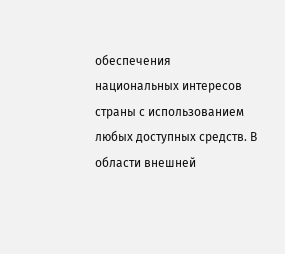обеспечения национальных интересов страны с использованием любых доступных средств. В области внешней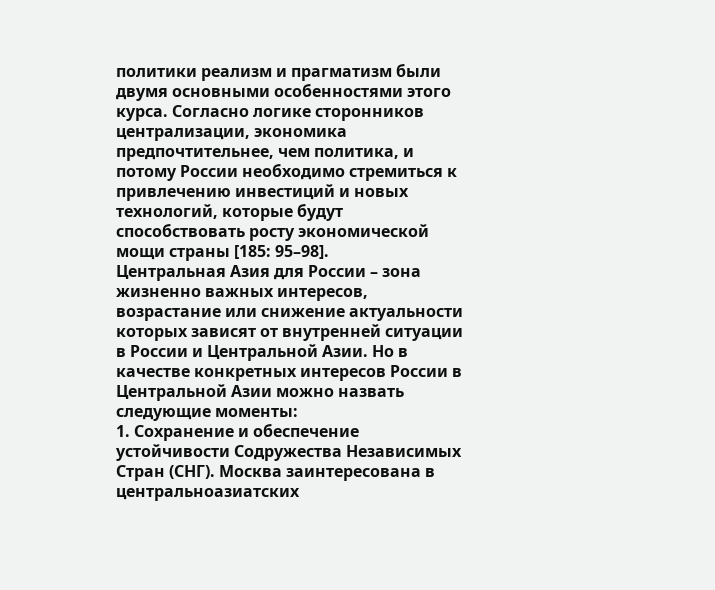политики реализм и прагматизм были двумя основными особенностями этого курса. Согласно логике сторонников централизации, экономика предпочтительнее, чем политика, и потому России необходимо стремиться к привлечению инвестиций и новых технологий, которые будут способствовать росту экономической мощи страны [185: 95–98].
Центральная Азия для России – зона жизненно важных интересов, возрастание или снижение актуальности которых зависят от внутренней ситуации в России и Центральной Азии. Но в качестве конкретных интересов России в Центральной Азии можно назвать следующие моменты:
1. Сохранение и обеспечение устойчивости Содружества Независимых Стран (СНГ). Москва заинтересована в центральноазиатских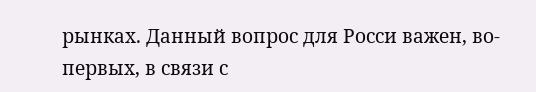рынках. Данный вопрос для Росси важен, во-первых, в связи с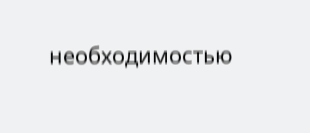необходимостью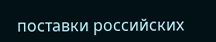поставки российских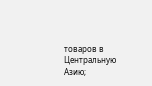товаров в Центральную Азию;